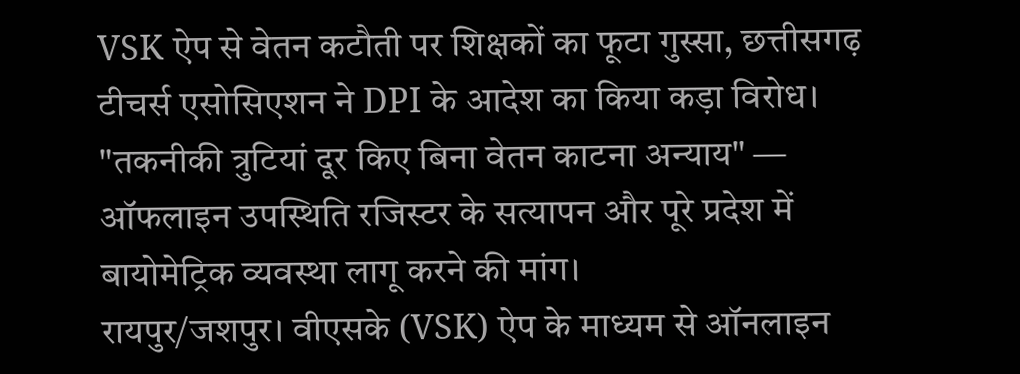VSK ऐप से वेतन कटौती पर शिक्षकों का फूटा गुस्सा, छत्तीसगढ़ टीचर्स एसोसिएशन ने DPI के आदेश का किया कड़ा विरोध।
"तकनीकी त्रुटियां दूर किए बिना वेतन काटना अन्याय" — ऑफलाइन उपस्थिति रजिस्टर के सत्यापन और पूरे प्रदेश में बायोमेट्रिक व्यवस्था लागू करने की मांग।
रायपुर/जशपुर। वीएसके (VSK) ऐप के माध्यम से ऑनलाइन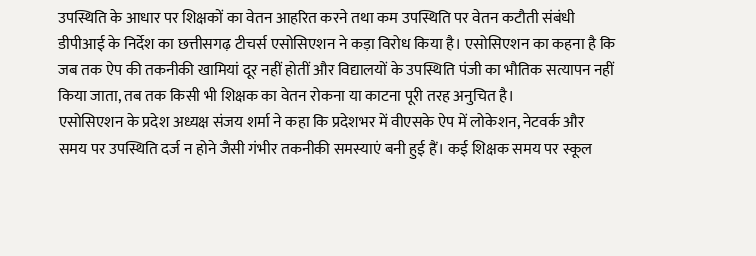उपस्थिति के आधार पर शिक्षकों का वेतन आहरित करने तथा कम उपस्थिति पर वेतन कटौती संबंधी डीपीआई के निर्देश का छत्तीसगढ़ टीचर्स एसोसिएशन ने कड़ा विरोध किया है। एसोसिएशन का कहना है कि जब तक ऐप की तकनीकी खामियां दूर नहीं होतीं और विद्यालयों के उपस्थिति पंजी का भौतिक सत्यापन नहीं किया जाता, तब तक किसी भी शिक्षक का वेतन रोकना या काटना पूरी तरह अनुचित है।
एसोसिएशन के प्रदेश अध्यक्ष संजय शर्मा ने कहा कि प्रदेशभर में वीएसके ऐप में लोकेशन, नेटवर्क और समय पर उपस्थिति दर्ज न होने जैसी गंभीर तकनीकी समस्याएं बनी हुई हैं। कई शिक्षक समय पर स्कूल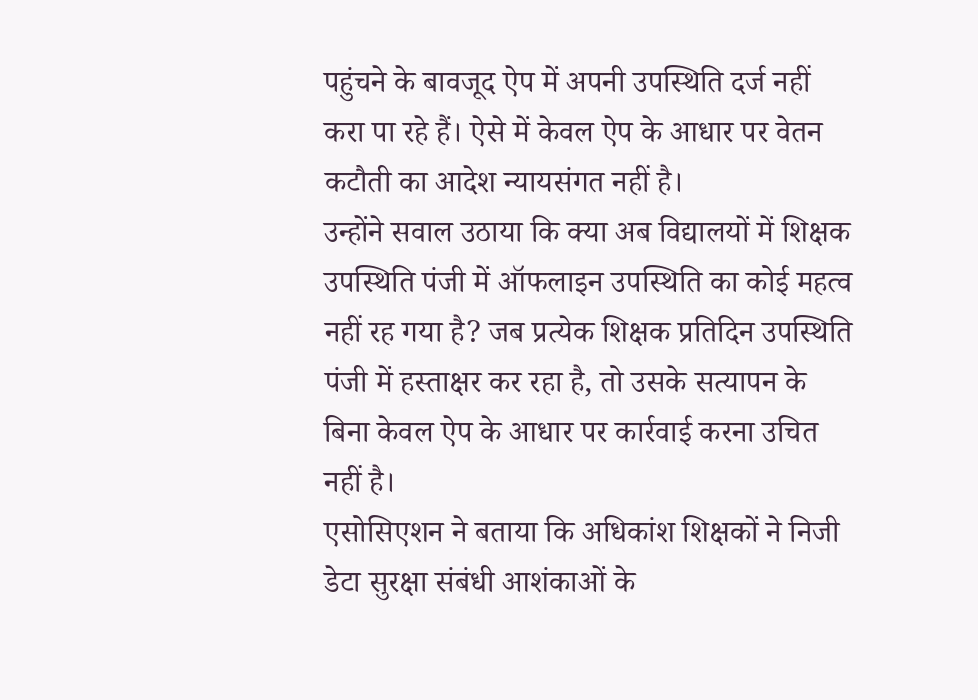पहुंचने के बावजूद ऐप में अपनी उपस्थिति दर्ज नहीं करा पा रहे हैं। ऐसे में केवल ऐप के आधार पर वेतन कटौती का आदेश न्यायसंगत नहीं है।
उन्होंने सवाल उठाया कि क्या अब विद्यालयों में शिक्षक उपस्थिति पंजी में ऑफलाइन उपस्थिति का कोई महत्व नहीं रह गया है? जब प्रत्येक शिक्षक प्रतिदिन उपस्थिति पंजी में हस्ताक्षर कर रहा है, तो उसके सत्यापन के बिना केवल ऐप के आधार पर कार्रवाई करना उचित नहीं है।
एसोसिएशन ने बताया कि अधिकांश शिक्षकों ने निजी डेटा सुरक्षा संबंधी आशंकाओं के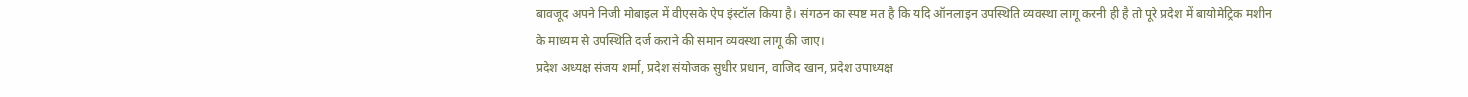बावजूद अपने निजी मोबाइल में वीएसके ऐप इंस्टॉल किया है। संगठन का स्पष्ट मत है कि यदि ऑनलाइन उपस्थिति व्यवस्था लागू करनी ही है तो पूरे प्रदेश में बायोमेट्रिक मशीन के माध्यम से उपस्थिति दर्ज कराने की समान व्यवस्था लागू की जाए।
प्रदेश अध्यक्ष संजय शर्मा, प्रदेश संयोजक सुधीर प्रधान, वाजिद खान, प्रदेश उपाध्यक्ष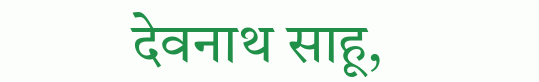देवनाथ साहू,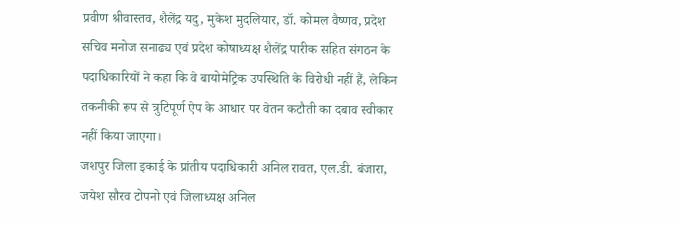प्रवीण श्रीवास्तव, शैलेंद्र यदु, मुकेश मुदलियार, डॉ. कोमल वैष्णव, प्रदेश सचिव मनोज सनाढ्य एवं प्रदेश कोषाध्यक्ष शैलेंद्र पारीक सहित संगठन के पदाधिकारियों ने कहा कि वे बायोमेट्रिक उपस्थिति के विरोधी नहीं हैं, लेकिन तकनीकी रूप से त्रुटिपूर्ण ऐप के आधार पर वेतन कटौती का दबाव स्वीकार नहीं किया जाएगा।
जशपुर जिला इकाई के प्रांतीय पदाधिकारी अनिल रावत, एल.डी. बंजारा, जयेश सौरव टोपनो एवं जिलाध्यक्ष अनिल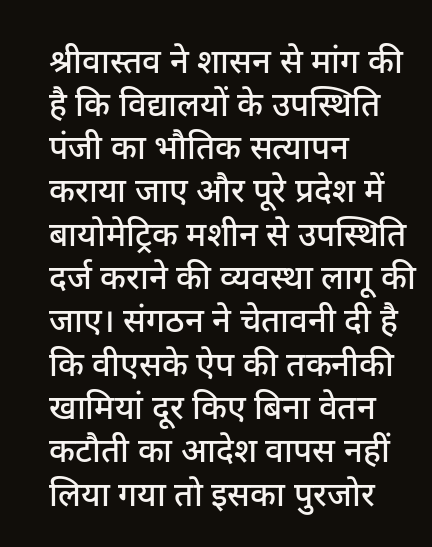श्रीवास्तव ने शासन से मांग की है कि विद्यालयों के उपस्थिति पंजी का भौतिक सत्यापन कराया जाए और पूरे प्रदेश में बायोमेट्रिक मशीन से उपस्थिति दर्ज कराने की व्यवस्था लागू की जाए। संगठन ने चेतावनी दी है कि वीएसके ऐप की तकनीकी खामियां दूर किए बिना वेतन कटौती का आदेश वापस नहीं लिया गया तो इसका पुरजोर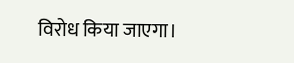विरोध किया जाएगा।